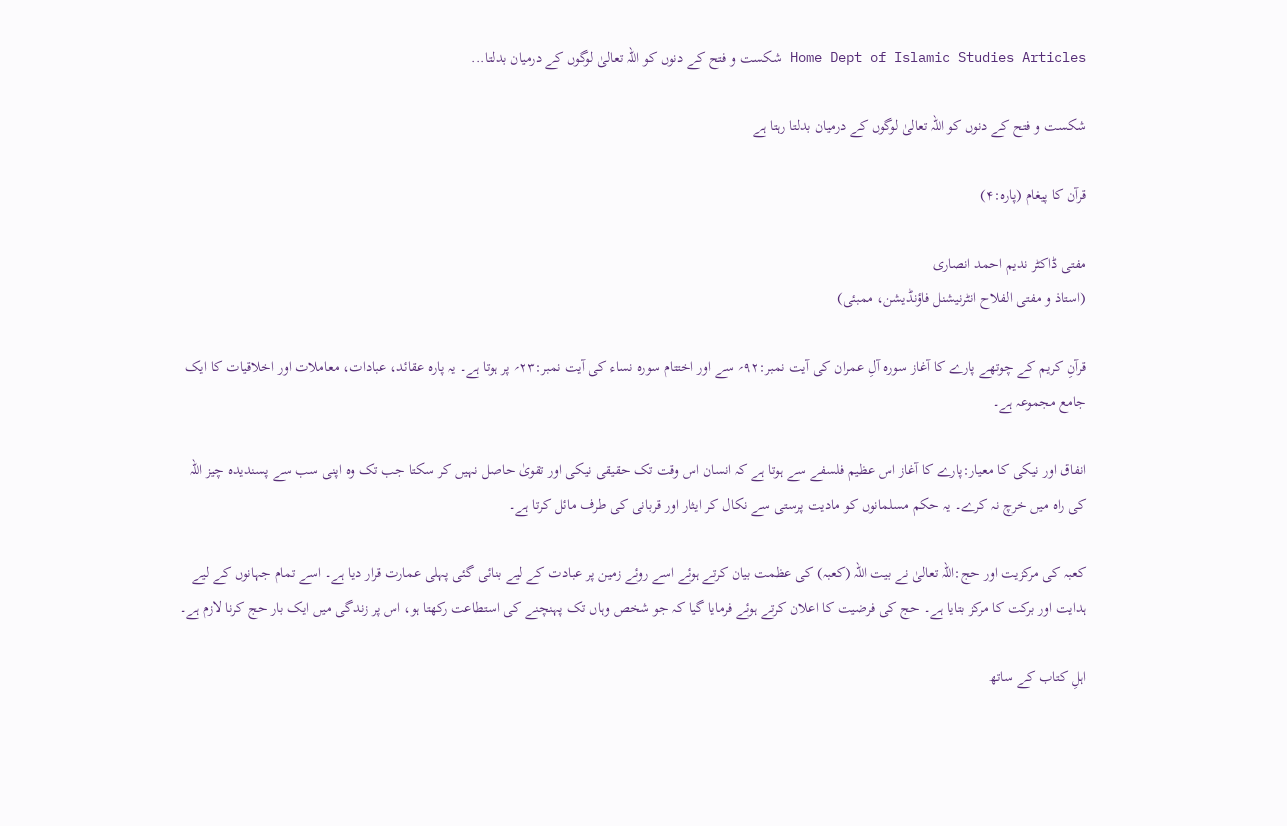Home Dept of Islamic Studies Articles شکست و فتح کے دنوں کو اللہ تعالیٰ لوگوں کے درمیان بدلتا...

شکست و فتح کے دنوں کو اللہ تعالیٰ لوگوں کے درمیان بدلتا رہتا ہے

قرآن کا پیغام (پارہ:۴)

مفتی ڈاکٹر ندیم احمد انصاری
(استاذ و مفتی الفلاح انٹرنیشنل فاؤنڈیشن، ممبئی)

قرآنِ کریم کے چوتھے پارے کا آغاز سورہ آلِ عمران کی آیت نمبر:۹۲؍ سے اور اختتام سورہ نساء کی آیت نمبر:۲۳؍ پر ہوتا ہے۔ یہ پارہ عقائد، عبادات، معاملات اور اخلاقیات کا ایک جامع مجموعہ ہے۔

انفاق اور نیکی کا معیار:پارے کا آغاز اس عظیم فلسفے سے ہوتا ہے کہ انسان اس وقت تک حقیقی نیکی اور تقویٰ حاصل نہیں کر سکتا جب تک وہ اپنی سب سے پسندیدہ چیز اللہ کی راہ میں خرچ نہ کرے۔ یہ حکم مسلمانوں کو مادیت پرستی سے نکال کر ایثار اور قربانی کی طرف مائل کرتا ہے۔

کعبہ کی مرکزیت اور حج:اللہ تعالیٰ نے بیت اللہ (کعبہ) کی عظمت بیان کرتے ہوئے اسے روئے زمین پر عبادت کے لیے بنائی گئی پہلی عمارت قرار دیا ہے۔ اسے تمام جہانوں کے لیے ہدایت اور برکت کا مرکز بتایا ہے۔ حج کی فرضیت کا اعلان کرتے ہوئے فرمایا گیا کہ جو شخص وہاں تک پہنچنے کی استطاعت رکھتا ہو، اس پر زندگی میں ایک بار حج کرنا لازم ہے۔

اہلِ کتاب کے ساتھ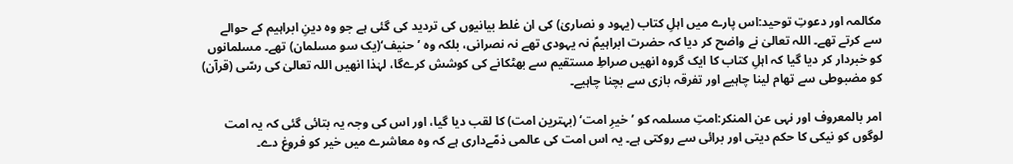مکالمہ اور دعوتِ توحید:اس پارے میں اہلِ کتاب (یہود و نصاریٰ) کی ان غلط بیانیوں کی تردید کی گئی ہے جو وہ دینِ ابراہیم کے حوالے سے کرتے تھے۔ اللہ تعالیٰ نے واضح کر دیا کہ حضرت ابراہیمؑ نہ یہودی تھے نہ نصرانی، بلکہ وہ ’حنیف‘(یک سو مسلمان) تھے۔ مسلمانوں کو خبردار کر دیا گیا کہ اہلِ کتاب کا ایک گروہ انھیں صراطِ مستقیم سے بھٹکانے کی کوشش کرےگا، لہٰذا انھیں اللہ تعالیٰ کی رسّی (قرآن) کو مضبوطی سے تھام لینا چاہیے اور تفرقہ بازی سے بچنا چاہیے۔

امر بالمعروف اور نہی عن المنکر:امتِ مسلمہ کو ’خیرِ امت‘ (بہترین امت) کا لقب دیا گیا، اور اس کی وجہ یہ بتائی گئی کہ یہ امت لوگوں کو نیکی کا حکم دیتی اور برائی سے روکتی ہے۔ یہ اس امت کی عالمی ذمّےداری ہے کہ وہ معاشرے میں خیر کو فروغ دے۔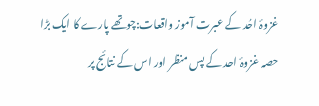غزوۂ احُد کے عبرت آموز واقعات:چوتھے پارے کا ایک بڑا حصہ غزوۂ احد کے پس منظر اور اس کے نتائج پر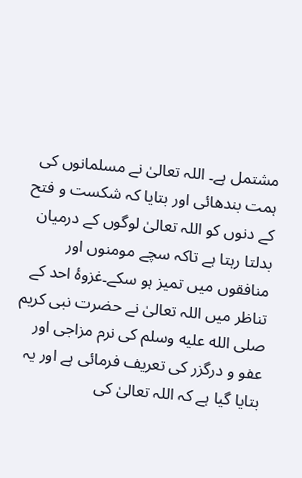مشتمل ہے۔ اللہ تعالیٰ نے مسلمانوں کی ہمت بندھائی اور بتایا کہ شکست و فتح کے دنوں کو اللہ تعالیٰ لوگوں کے درمیان بدلتا رہتا ہے تاکہ سچے مومنوں اور منافقوں میں تمیز ہو سکے۔غزوۂ احد کے تناظر میں اللہ تعالیٰ نے حضرت نبی کریم صلى الله عليه وسلم کی نرم مزاجی اور عفو و درگزر کی تعریف فرمائی ہے اور یہ بتایا گیا ہے کہ اللہ تعالیٰ کی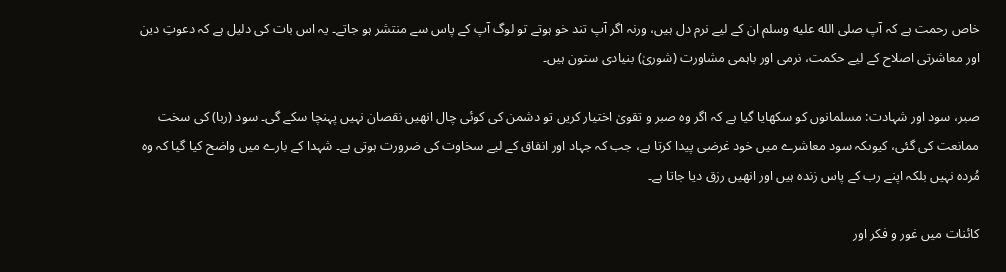خاص رحمت ہے کہ آپ صلى الله عليه وسلم ان کے لیے نرم دل ہیں، ورنہ اگر آپ تند خو ہوتے تو لوگ آپ کے پاس سے منتشر ہو جاتے۔ یہ اس بات کی دلیل ہے کہ دعوتِ دین اور معاشرتی اصلاح کے لیے حکمت، نرمی اور باہمی مشاورت (شوریٰ) بنیادی ستون ہیں۔

صبر، سود اور شہادت: مسلمانوں کو سکھایا گیا ہے کہ اگر وہ صبر و تقویٰ اختیار کریں تو دشمن کی کوئی چال انھیں نقصان نہیں پہنچا سکے گی۔ سود (ربا) کی سخت ممانعت کی گئی، کیوںکہ سود معاشرے میں خود غرضی پیدا کرتا ہے، جب کہ جہاد اور انفاق کے لیے سخاوت کی ضرورت ہوتی ہے۔ شہدا کے بارے میں واضح کیا گیا کہ وہ مُردہ نہیں بلکہ اپنے رب کے پاس زندہ ہیں اور انھیں رزق دیا جاتا ہے۔

کائنات میں غور و فکر اور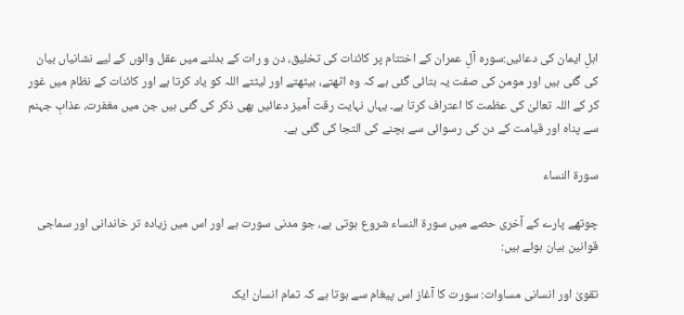اہلِ ایمان کی دعائیں:سورہ آلِ عمران کے اختتام پر کائنات کی تخلیق، دن و رات کے بدلنے میں عقل والوں کے لیے نشانیاں بیان کی گئی ہیں اور مومن کی صفت یہ بتائی گئی ہے کہ وہ اٹھتے، بیٹھتے اور لیٹتے اللہ کو یاد کرتا ہے اور کائنات کے نظام میں غور کر کے اللہ تعالیٰ کی عظمت کا اعتراف کرتا ہے۔ یہاں نہایت رقت آمیز دعائیں بھی ذکر کی گئی ہیں جن میں مغفرت، عذابِ جہنم سے پناہ اور قیامت کے دن کی رسوائی سے بچنے کی التجا کی گئی ہے۔

سورۃ النساء

چوتھے پارے کے آخری حصے میں سورۃ النساء شروع ہوتی ہے، جو مدنی سورت ہے اور اس میں زیادہ تر خاندانی اور سماجی قوانین بیان ہوئے ہیں:

تقویٰ اور انسانی مساوات: سورت کا آغاز اس پیغام سے ہوتا ہے کہ تمام انسان ایک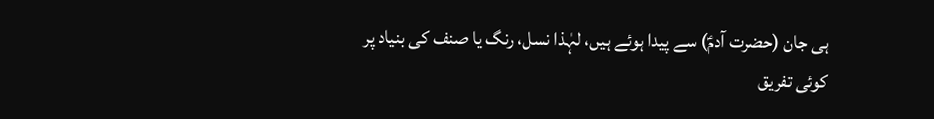ہی جان (حضرت آدمؑ) سے پیدا ہوئے ہیں، لہٰذا نسل، رنگ یا صنف کی بنیاد پر کوئی تفریق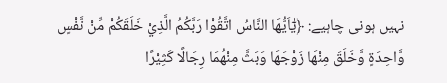نہیں ہونی چاہیے: ﴿يٰٓاَيُّھَا النَّاسُ اتَّقُوْا رَبَّكُمُ الَّذِيْ خَلَقَكُمْ مِّنْ نَّفْسٍ وَّاحِدَةٍ وَّخَلَقَ مِنْھَا زَوْجَهَا وَبَثَّ مِنْهُمَا رِجَالًا كَثِيْرًا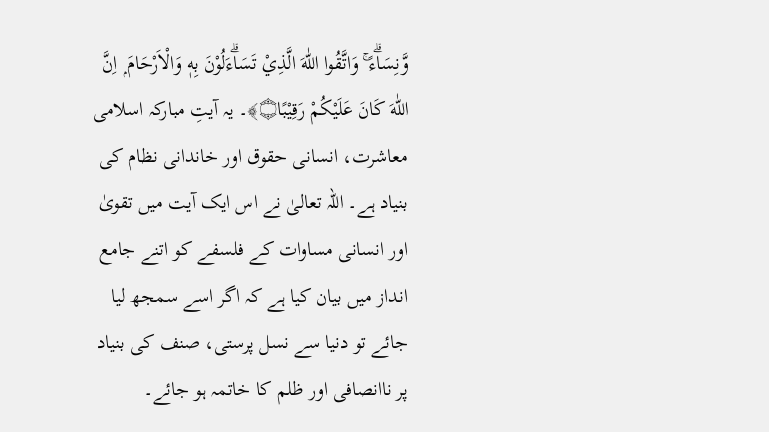وَّنِسَاۗءً ۚ وَاتَّقُوا اللّٰهَ الَّذِيْ تَسَاۗءَلُوْنَ بِهٖ وَالْاَرْحَامَ ۭ اِنَّ اللّٰهَ كَانَ عَلَيْكُمْ رَقِيْبًا۝﴾۔ یہ آیتِ مبارکہ اسلامی معاشرت، انسانی حقوق اور خاندانی نظام کی بنیاد ہے۔ اللہ تعالیٰ نے اس ایک آیت میں تقویٰ اور انسانی مساوات کے فلسفے کو اتنے جامع انداز میں بیان کیا ہے کہ اگر اسے سمجھ لیا جائے تو دنیا سے نسل پرستی، صنف کی بنیاد پر ناانصافی اور ظلم کا خاتمہ ہو جائے۔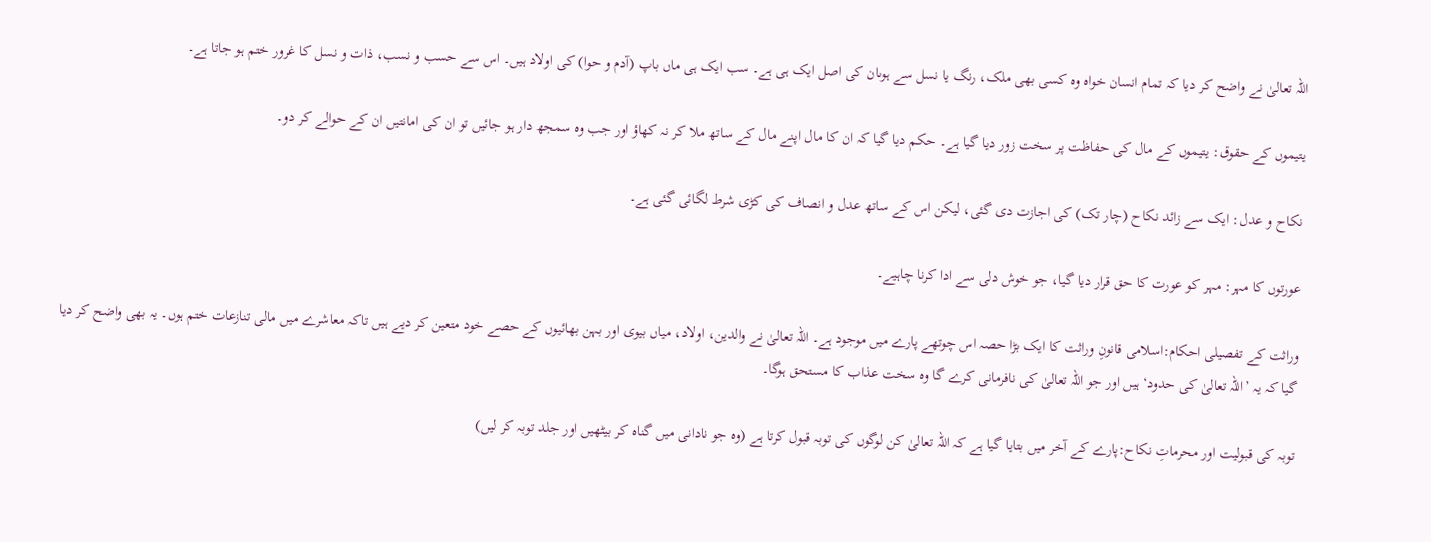اللہ تعالیٰ نے واضح کر دیا کہ تمام انسان خواہ وہ کسی بھی ملک، رنگ یا نسل سے ہوںان کی اصل ایک ہی ہے۔ سب ایک ہی ماں باپ (آدم و حوا) کی اولاد ہیں۔ اس سے حسب و نسب، ذات و نسل کا غرور ختم ہو جاتا ہے۔

یتیموں کے حقوق: یتیموں کے مال کی حفاظت پر سخت زور دیا گیا ہے۔ حکم دیا گیا کہ ان کا مال اپنے مال کے ساتھ ملا کر نہ کھاؤ اور جب وہ سمجھ دار ہو جائیں تو ان کی امانتیں ان کے حوالے کر دو۔

نکاح و عدل: ایک سے زائد نکاح (چار تک) کی اجازت دی گئی، لیکن اس کے ساتھ عدل و انصاف کی کڑی شرط لگائی گئی ہے۔

عورتوں کا مہر: مہر کو عورت کا حق قرار دیا گیا، جو خوش دلی سے ادا کرنا چاہیے۔

وراثت کے تفصیلی احکام:اسلامی قانونِ وراثت کا ایک بڑا حصہ اس چوتھے پارے میں موجود ہے۔ اللہ تعالیٰ نے والدین، اولاد، میاں بیوی اور بہن بھائیوں کے حصے خود متعین کر دیے ہیں تاکہ معاشرے میں مالی تنازعات ختم ہوں۔ یہ بھی واضح کر دیا گیا کہ یہ ’اللہ تعالیٰ کی حدود‘ ہیں اور جو اللہ تعالیٰ کی نافرمانی کرے گا وہ سخت عذاب کا مستحق ہوگا۔

توبہ کی قبولیت اور محرماتِ نکاح:پارے کے آخر میں بتایا گیا ہے کہ اللہ تعالیٰ کن لوگوں کی توبہ قبول کرتا ہے (وہ جو نادانی میں گناہ کر بیٹھیں اور جلد توبہ کر لیں)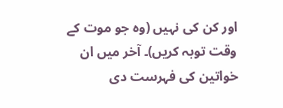اور کن کی نہیں (وہ جو موت کے وقت توبہ کریں)۔ آخر میں ان خواتین کی فہرست دی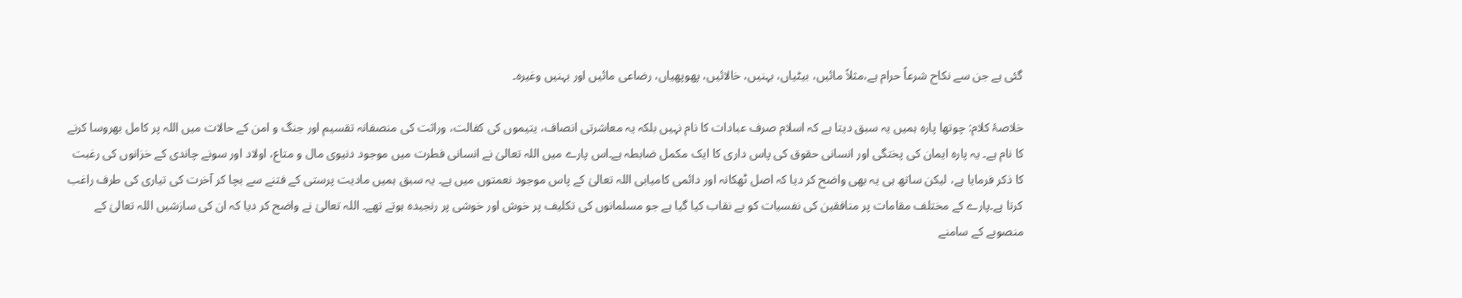گئی ہے جن سے نکاح شرعاً حرام ہے،مثلاً مائیں، بیٹیاں، بہنیں، خالائیں، پھوپھیاں، رضاعی مائیں اور بہنیں وغیرہ۔

خلاصۂ کلام: چوتھا پارہ ہمیں یہ سبق دیتا ہے کہ اسلام صرف عبادات کا نام نہیں بلکہ یہ معاشرتی انصاف، یتیموں کی کفالت، وراثت کی منصفانہ تقسیم اور جنگ و امن کے حالات میں اللہ پر کامل بھروسا کرنے کا نام ہے۔ یہ پارہ ایمان کی پختگی اور انسانی حقوق کی پاس داری کا ایک مکمل ضابطہ ہے۔اس پارے میں اللہ تعالیٰ نے انسانی فطرت میں موجود دنیوی مال و متاع، اولاد اور سونے چاندی کے خزانوں کی رغبت کا ذکر فرمایا ہے، لیکن ساتھ ہی یہ بھی واضح کر دیا کہ اصل ٹھکانہ اور دائمی کامیابی اللہ تعالیٰ کے پاس موجود نعمتوں میں ہے۔ یہ سبق ہمیں مادیت پرستی کے فتنے سے بچا کر آخرت کی تیاری کی طرف راغب کرتا ہے۔پارے کے مختلف مقامات پر منافقین کی نفسیات کو بے نقاب کیا گیا ہے جو مسلمانوں کی تکلیف پر خوش اور خوشی پر رنجیدہ ہوتے تھے۔ اللہ تعالیٰ نے واضح کر دیا کہ ان کی سازشیں اللہ تعالیٰ کے منصوبے کے سامنے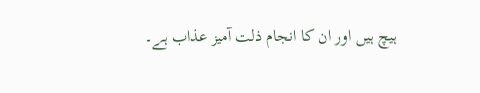ہیچ ہیں اور ان کا انجام ذلت آمیز عذاب ہے۔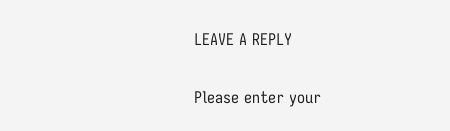LEAVE A REPLY

Please enter your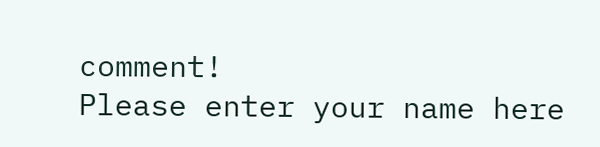comment!
Please enter your name here